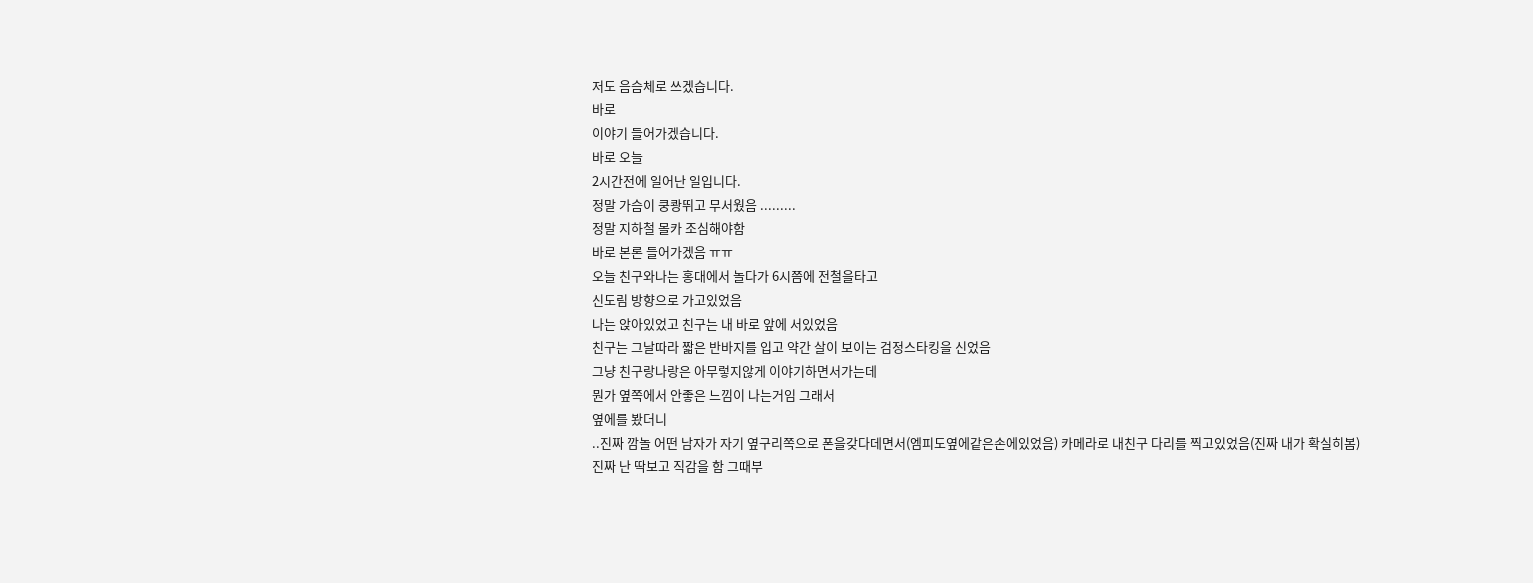저도 음슴체로 쓰겠습니다.
바로
이야기 들어가겠습니다.
바로 오늘
2시간전에 일어난 일입니다.
정말 가슴이 쿵쾅뛰고 무서웠음 .........
정말 지하철 몰카 조심해야함
바로 본론 들어가겠음 ㅠㅠ
오늘 친구와나는 홍대에서 놀다가 6시쯤에 전철을타고
신도림 방향으로 가고있었음
나는 앉아있었고 친구는 내 바로 앞에 서있었음
친구는 그날따라 짧은 반바지를 입고 약간 살이 보이는 검정스타킹을 신었음
그냥 친구랑나랑은 아무렇지않게 이야기하면서가는데
뭔가 옆쪽에서 안좋은 느낌이 나는거임 그래서
옆에를 봤더니
..진짜 깜놀 어떤 남자가 자기 옆구리쪽으로 폰을갖다데면서(엠피도옆에같은손에있었음) 카메라로 내친구 다리를 찍고있었음(진짜 내가 확실히봄)
진짜 난 딱보고 직감을 함 그때부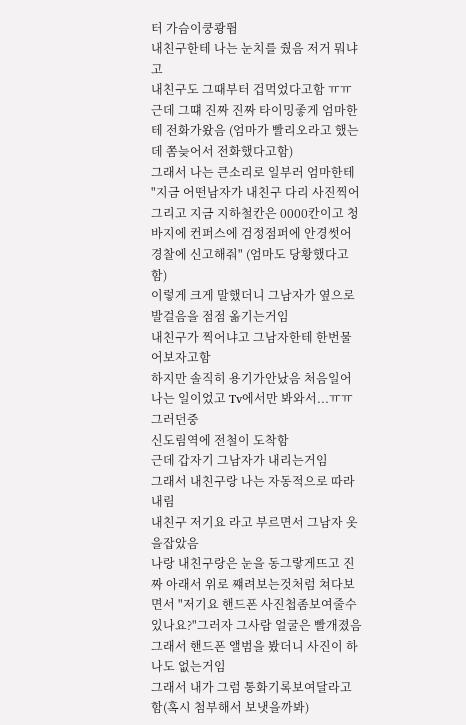터 가슴이쿵쾅뜀
내친구한테 나는 눈치를 줬음 저거 뭐냐고
내친구도 그때부터 겁먹었다고함 ㅠㅠ
근데 그떄 진짜 진짜 타이밍좋게 엄마한테 전화가왔음 (엄마가 빨리오라고 했는데 쫌늦어서 전화했다고함)
그래서 나는 큰소리로 일부러 엄마한테 "지금 어떤남자가 내친구 다리 사진찍어 그리고 지금 지하철칸은 0000칸이고 청바지에 컨퍼스에 검정점퍼에 안경썻어 경찰에 신고해줘" (엄마도 당황했다고함)
이렇게 크게 말했더니 그남자가 옆으로 발걸음을 점점 옮기는거임
내친구가 찍어냐고 그남자한테 한번물어보자고함
하지만 솔직히 용기가안났음 처음일어나는 일이었고 Tv에서만 봐와서...ㅠㅠ
그러던중
신도림역에 전철이 도착함
근데 갑자기 그남자가 내리는거임
그래서 내친구랑 나는 자동적으로 따라내림
내친구 저기요 라고 부르면서 그남자 옷을잡았음
나랑 내친구랑은 눈을 동그랗게뜨고 진짜 아래서 위로 쨰려보는것처럼 쳐다보면서 "저기요 핸드폰 사진첩좀보여줄수있나요?"그러자 그사람 얼굴은 빨개졌음
그래서 핸드폰 앨범을 봤더니 사진이 하나도 없는거임
그래서 내가 그럼 통화기록보여달라고함(혹시 첨부해서 보냇을까봐)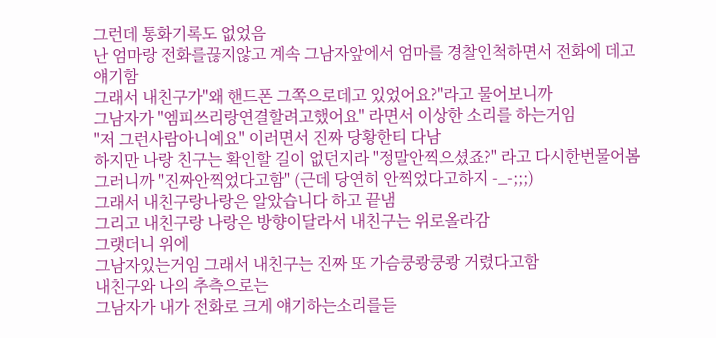그런데 통화기록도 없었음
난 엄마랑 전화를끊지않고 계속 그남자앞에서 엄마를 경찰인척하면서 전화에 데고 얘기함
그래서 내친구가"왜 핸드폰 그쪽으로데고 있었어요?"라고 물어보니까
그남자가 "엠피쓰리랑연결할려고했어요" 라면서 이상한 소리를 하는거임
"저 그런사람아니예요" 이러면서 진짜 당황한티 다남
하지만 나랑 친구는 확인할 길이 없던지라 "정말안찍으셨죠?" 라고 다시한번물어봄
그러니까 "진짜안찍었다고함" (근데 당연히 안찍었다고하지 -_-;;;)
그래서 내친구랑나랑은 알았습니다 하고 끝냄
그리고 내친구랑 나랑은 방향이달라서 내친구는 위로올라감
그랫더니 위에
그남자있는거임 그래서 내친구는 진짜 또 가슴쿵쾅쿵쾅 거렸다고함
내친구와 나의 추측으로는
그남자가 내가 전화로 크게 얘기하는소리를듣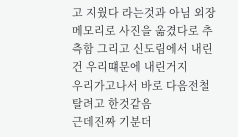고 지웠다 라는것과 아님 외장메모리로 사진을 옮겼다로 추측함 그리고 신도림에서 내린건 우리떄문에 내린거지
우리가고나서 바로 다음전철 탈려고 한것같음
근데진짜 기분더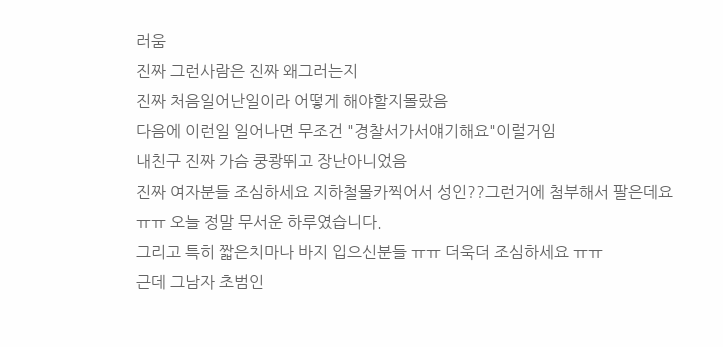러움
진짜 그런사람은 진짜 왜그러는지
진짜 처음일어난일이라 어떻게 해야할지몰랐음
다음에 이런일 일어나면 무조건 "경찰서가서얘기해요"이럴거임
내친구 진짜 가슴 쿵쾅뛰고 장난아니었음
진짜 여자분들 조심하세요 지하철몰카찍어서 성인??그런거에 첨부해서 팔은데요
ㅠㅠ 오늘 정말 무서운 하루였습니다.
그리고 특히 짧은치마나 바지 입으신분들 ㅠㅠ 더욱더 조심하세요 ㅠㅠ
근데 그남자 초범인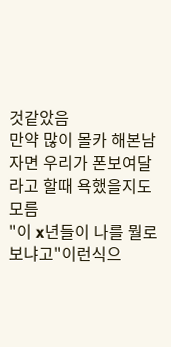것같았음
만약 많이 몰카 해본남자면 우리가 폰보여달라고 할때 욕했을지도모름
"이 x년들이 나를 뭘로보냐고"이런식으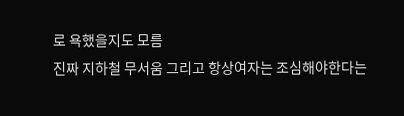로 욕했을지도 모름
진짜 지하철 무서움 그리고 항상여자는 조심해야한다는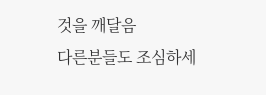것을 깨달음
다른분들도 조심하세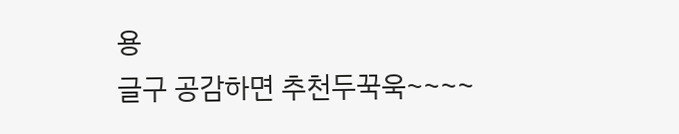용
글구 공감하면 추천두꾹욱~~~~